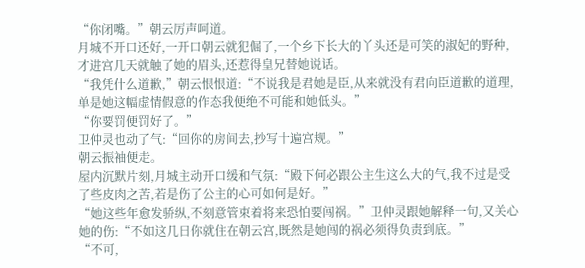“你闭嘴。”朝云厉声呵道。
月城不开口还好,一开口朝云就犯倔了,一个乡下长大的丫头还是可笑的淑妃的野种,才进宫几天就触了她的眉头,还惹得皇兄替她说话。
“我凭什么道歉,”朝云恨恨道:“不说我是君她是臣,从来就没有君向臣道歉的道理,单是她这幅虚情假意的作态我便绝不可能和她低头。”
“你要罚便罚好了。”
卫仲灵也动了气:“回你的房间去,抄写十遍宫规。”
朝云振袖便走。
屋内沉默片刻,月城主动开口缓和气氛:“殿下何必跟公主生这么大的气,我不过是受了些皮肉之苦,若是伤了公主的心可如何是好。”
“她这些年愈发骄纵,不刻意管束着将来恐怕要闯祸。”卫仲灵跟她解释一句,又关心她的伤:“不如这几日你就住在朝云宫,既然是她闯的祸必须得负责到底。”
“不可,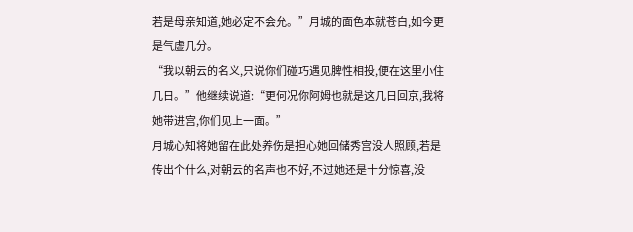若是母亲知道,她必定不会允。”月城的面色本就苍白,如今更是气虚几分。
“我以朝云的名义,只说你们碰巧遇见脾性相投,便在这里小住几日。”他继续说道:“更何况你阿姆也就是这几日回京,我将她带进宫,你们见上一面。”
月城心知将她留在此处养伤是担心她回储秀宫没人照顾,若是传出个什么,对朝云的名声也不好,不过她还是十分惊喜,没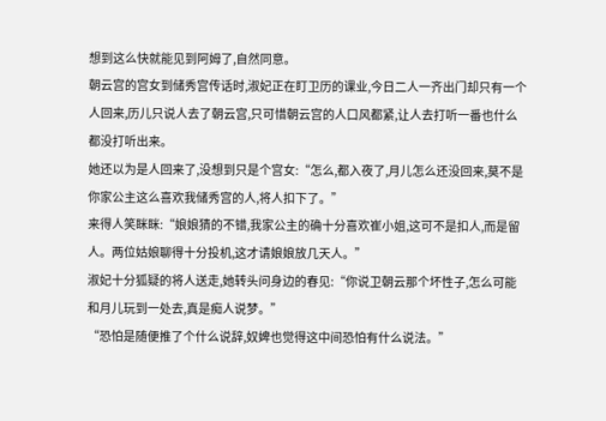想到这么快就能见到阿姆了,自然同意。
朝云宫的宫女到储秀宫传话时,淑妃正在盯卫历的课业,今日二人一齐出门却只有一个人回来,历儿只说人去了朝云宫,只可惜朝云宫的人口风都紧,让人去打听一番也什么都没打听出来。
她还以为是人回来了,没想到只是个宫女:“怎么,都入夜了,月儿怎么还没回来,莫不是你家公主这么喜欢我储秀宫的人,将人扣下了。”
来得人笑眯眯:“娘娘猜的不错,我家公主的确十分喜欢崔小姐,这可不是扣人,而是留人。两位姑娘聊得十分投机,这才请娘娘放几天人。”
淑妃十分狐疑的将人送走,她转头问身边的春见:“你说卫朝云那个坏性子,怎么可能和月儿玩到一处去,真是痴人说梦。”
“恐怕是随便推了个什么说辞,奴婢也觉得这中间恐怕有什么说法。”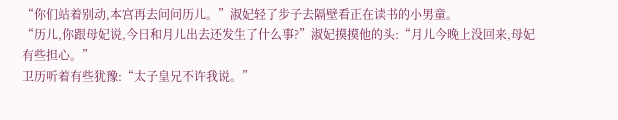“你们站着别动,本宫再去问问历儿。”淑妃轻了步子去隔壁看正在读书的小男童。
“历儿,你跟母妃说,今日和月儿出去还发生了什么事?”淑妃摸摸他的头:“月儿今晚上没回来,母妃有些担心。”
卫历听着有些犹豫:“太子皇兄不许我说。”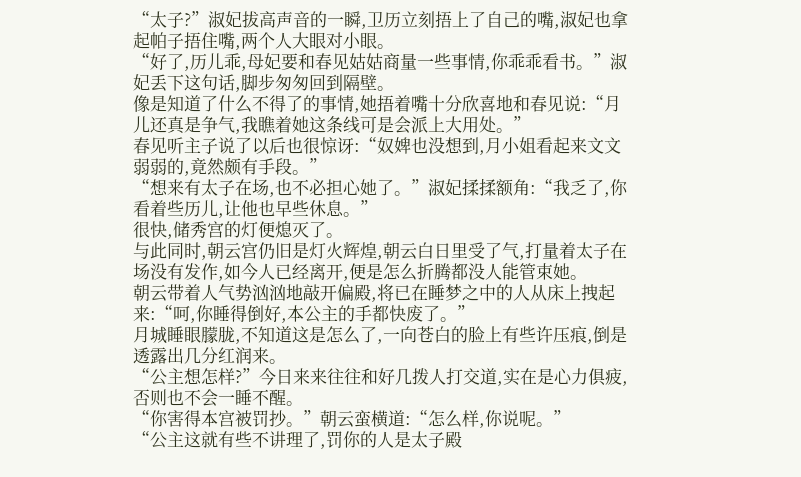“太子?”淑妃拔高声音的一瞬,卫历立刻捂上了自己的嘴,淑妃也拿起帕子捂住嘴,两个人大眼对小眼。
“好了,历儿乖,母妃要和春见姑姑商量一些事情,你乖乖看书。”淑妃丢下这句话,脚步匆匆回到隔壁。
像是知道了什么不得了的事情,她捂着嘴十分欣喜地和春见说:“月儿还真是争气,我瞧着她这条线可是会派上大用处。”
春见听主子说了以后也很惊讶:“奴婢也没想到,月小姐看起来文文弱弱的,竟然颇有手段。”
“想来有太子在场,也不必担心她了。”淑妃揉揉额角:“我乏了,你看着些历儿,让他也早些休息。”
很快,储秀宫的灯便熄灭了。
与此同时,朝云宫仍旧是灯火辉煌,朝云白日里受了气,打量着太子在场没有发作,如今人已经离开,便是怎么折腾都没人能管束她。
朝云带着人气势汹汹地敲开偏殿,将已在睡梦之中的人从床上拽起来:“呵,你睡得倒好,本公主的手都快废了。”
月城睡眼朦胧,不知道这是怎么了,一向苍白的脸上有些许压痕,倒是透露出几分红润来。
“公主想怎样?”今日来来往往和好几拨人打交道,实在是心力俱疲,否则也不会一睡不醒。
“你害得本宫被罚抄。”朝云蛮横道:“怎么样,你说呢。”
“公主这就有些不讲理了,罚你的人是太子殿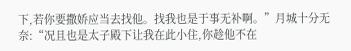下,若你要撒娇应当去找他。找我也是于事无补啊。”月城十分无奈:“况且也是太子殿下让我在此小住,你趁他不在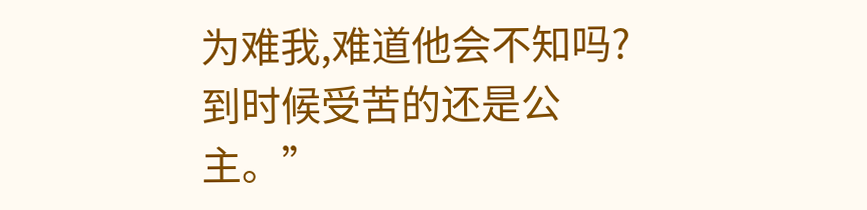为难我,难道他会不知吗?到时候受苦的还是公主。”